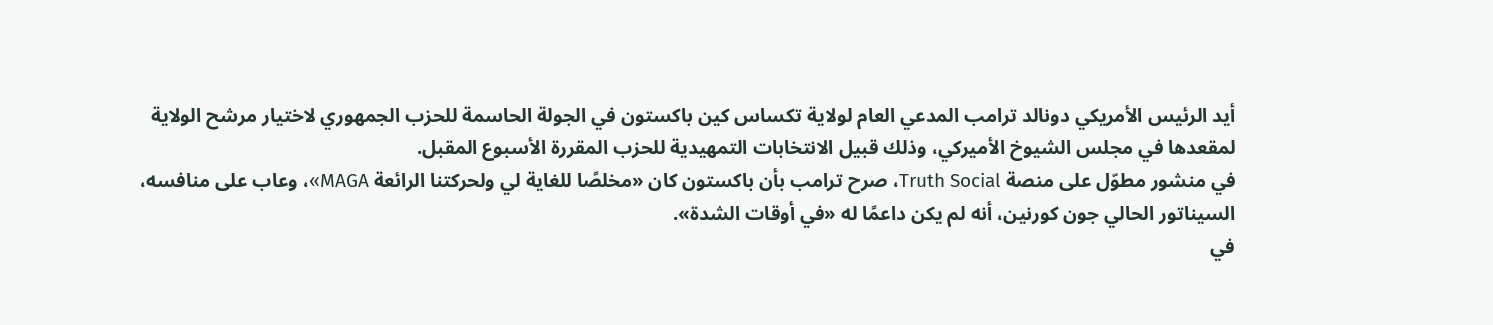أيد الرئيس الأمريكي دونالد ترامب المدعي العام لولاية تكساس كين باكستون في الجولة الحاسمة للحزب الجمهوري لاختيار مرشح الولاية لمقعدها في مجلس الشيوخ الأميركي، وذلك قبيل الانتخابات التمهيدية للحزب المقررة الأسبوع المقبل.
في منشور مطوّل على منصة Truth Social، صرح ترامب بأن باكستون كان «مخلصًا للغاية لي ولحركتنا الرائعة MAGA»، وعاب على منافسه، السيناتور الحالي جون كورنين، أنه لم يكن داعمًا له «في أوقات الشدة».
في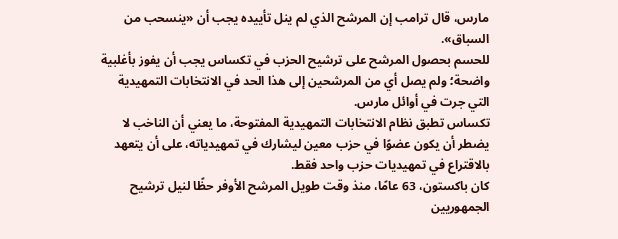مارس، قال ترامب إن المرشح الذي لم ينل تأييده يجب أن «ينسحب من السباق».
للحسم بحصول المرشح على ترشيح الحزب في تكساس يجب أن يفوز بأغلبية واضحة؛ ولم يصل أي من المرشحين إلى هذا الحد في الانتخابات التمهيدية التي جرت في أوائل مارس.
تكساس تطبق نظام الانتخابات التمهيدية المفتوحة، ما يعني أن الناخب لا يضطر أن يكون عضوًا في حزب معين ليشارك في تمهيدياته، على أن يتعهد بالاقتراع في تمهيديات حزب واحد فقط.
كان باكستون، 63 عامًا، منذ وقت طويل المرشح الأوفر حظًا لنيل ترشيح الجمهوريين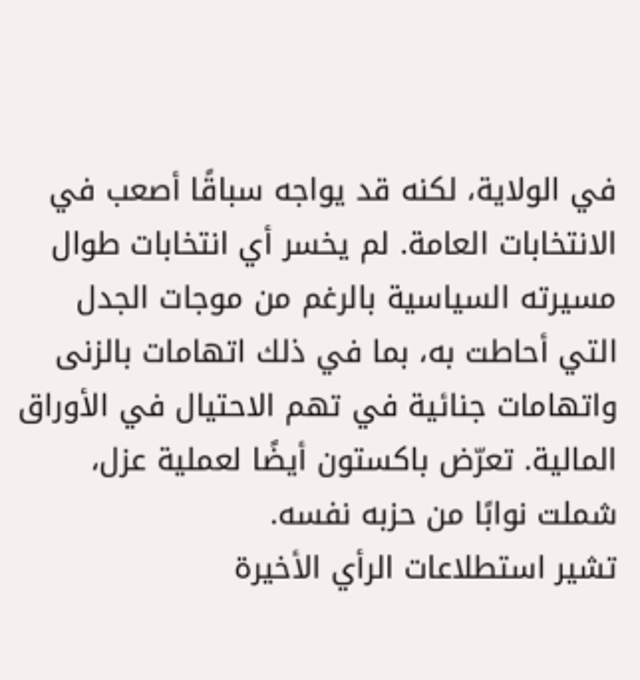في الولاية، لكنه قد يواجه سباقًا أصعب في الانتخابات العامة. لم يخسر أي انتخابات طوال مسيرته السياسية بالرغم من موجات الجدل التي أحاطت به، بما في ذلك اتهامات بالزنى واتهامات جنائية في تهم الاحتيال في الأوراق المالية. تعرّض باكستون أيضًا لعملية عزل، شملت نوابًا من حزبه نفسه.
تشير استطلاعات الرأي الأخيرة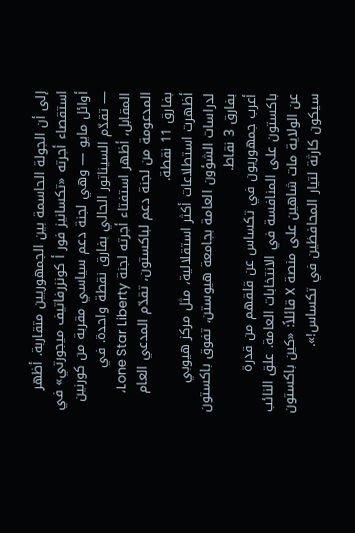إلى أن الجولة الحاسمة بين الجمهوريين متقاربة. أظهر استقصاء أجرته «تكسانيز فور أ كونزرفاتيف ميجورتي» في أوائل مايو — وهي لجنة دعم سياسي مقربة من كورنين — تقدّم السيناتور الحالي بفارق نقطة واحدة. في المقابل، أظهر استفتاء أجرته لجنة Lone Star Liberty، المدعومة من لجنة دعم لباكستون، تقدّم المدعي العام بفارق 11 نقطة.
أظهرت استطلاعات أكثر استقلالية، مثل مركز هيوبي لدراسات الشؤون العامة بجامعة هيوستن، تفوق باكستون بفارق 3 نقاط.
أعرب جمهوريون في تكساس عن قلقهم من قدرة باكستون على المنافسة في الانتخابات العامة. علق النائب عن الولاية مات شاهين على منصة X قائلاً: «كين باكستون سيكون كارثة لتيار المحافظين في تكساس!».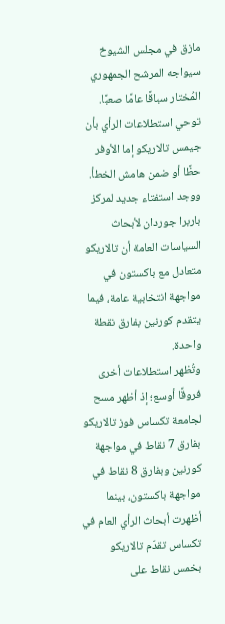مازق في مجلس الشيوخ
سيواجه المرشح الجمهوري المُختار سباقًا عامًا صعبًا. توحي استطلاعات الرأي بأن جيمس تالاريكو إما الأوفر حظًا أو ضمن هامش الخطأ. ووجد استفتاء جديد لمركز باربرا جوردان لأبحاث السياسات العامة أن تالاريكو متعادل مع باكستون في مواجهة انتخابية عامة، فيما يتقدم كورنين بفارق نقطة واحدة.
وتُظهر استطلاعات أخرى فروقًا أوسع؛ إذ أظهر مسح لجامعة تكساس فوز تالاريكو بفارق 7 نقاط في مواجهة كورنين وبفارق 8 نقاط في مواجهة باكستون، بينما أظهرت أبحاث الرأي العام في تكساس تقدّم تالاريكو بخمس نقاط على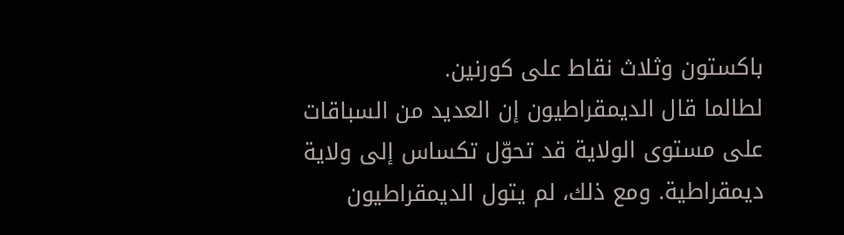باكستون وثلاث نقاط على كورنين.
لطالما قال الديمقراطيون إن العديد من السباقات على مستوى الولاية قد تحوّل تكساس إلى ولاية ديمقراطية. ومع ذلك، لم يتول الديمقراطيون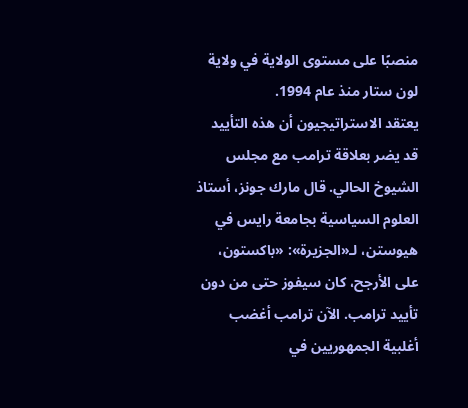منصبًا على مستوى الولاية في ولاية لون ستار منذ عام 1994.
يعتقد الاستراتيجيون أن هذه التأييد قد يضر بعلاقة ترامب مع مجلس الشيوخ الحالي. قال مارك جونز، أستاذ العلوم السياسية بجامعة رايس في هيوستن، لـ«الجزيرة»: «باكستون، على الأرجح، كان سيفوز حتى من دون تأييد ترامب. الآن ترامب أغضب أغلبية الجمهوريين في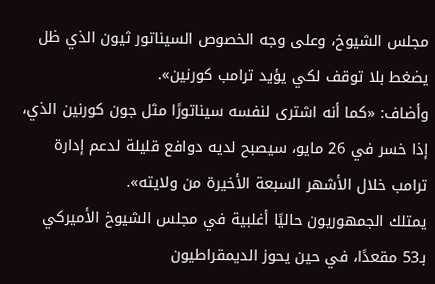مجلس الشيوخ، وعلى وجه الخصوص السيناتور ثيون الذي ظل يضغط بلا توقف لكي يؤيد ترامب كورنين».
وأضاف: «كما أنه اشترى لنفسه سيناتورًا مثل جون كورنين الذي، إذا خسر في 26 مايو، سيصبح لديه دوافع قليلة لدعم إدارة ترامب خلال الأشهر السبعة الأخيرة من ولايته».
يمتلك الجمهوريون حاليًا أغلبية في مجلس الشيوخ الأميركي بـ53 مقعدًا، في حين يحوز الديمقراطيون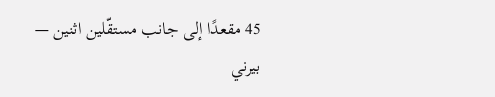45 مقعدًا إلى جانب مستقّلين اثنين — بيرني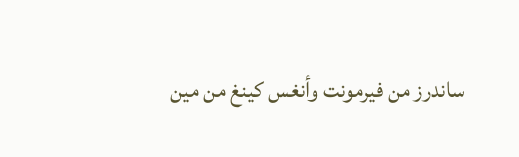ساندرز من فيرمونت وأنغس كينغ من مين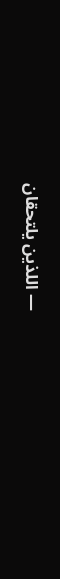— اللذين يلتحقان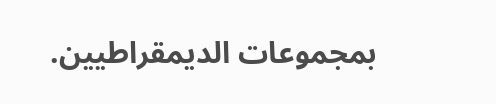بمجموعات الديمقراطيين.